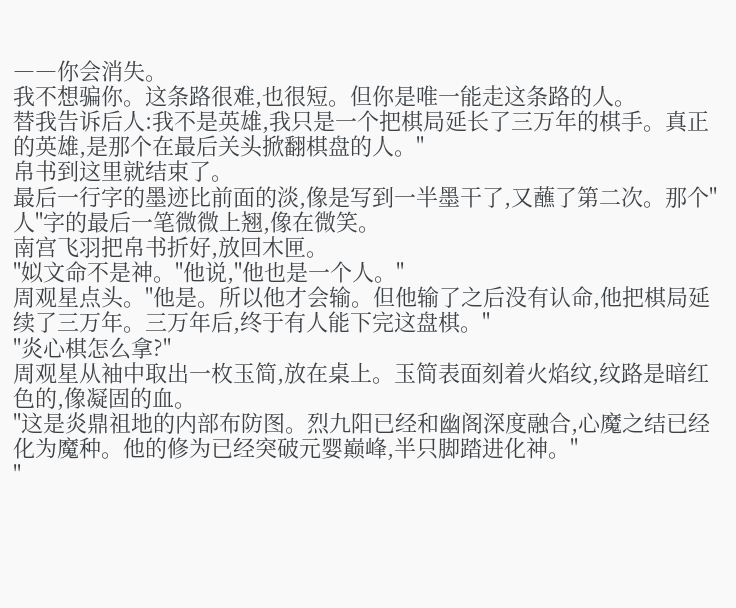――你会消失。
我不想骗你。这条路很难,也很短。但你是唯一能走这条路的人。
替我告诉后人:我不是英雄,我只是一个把棋局延长了三万年的棋手。真正的英雄,是那个在最后关头掀翻棋盘的人。"
帛书到这里就结束了。
最后一行字的墨迹比前面的淡,像是写到一半墨干了,又蘸了第二次。那个"人"字的最后一笔微微上翘,像在微笑。
南宫飞羽把帛书折好,放回木匣。
"姒文命不是神。"他说,"他也是一个人。"
周观星点头。"他是。所以他才会输。但他输了之后没有认命,他把棋局延续了三万年。三万年后,终于有人能下完这盘棋。"
"炎心棋怎么拿?"
周观星从袖中取出一枚玉简,放在桌上。玉简表面刻着火焰纹,纹路是暗红色的,像凝固的血。
"这是炎鼎祖地的内部布防图。烈九阳已经和幽阁深度融合,心魔之结已经化为魔种。他的修为已经突破元婴巅峰,半只脚踏进化神。"
"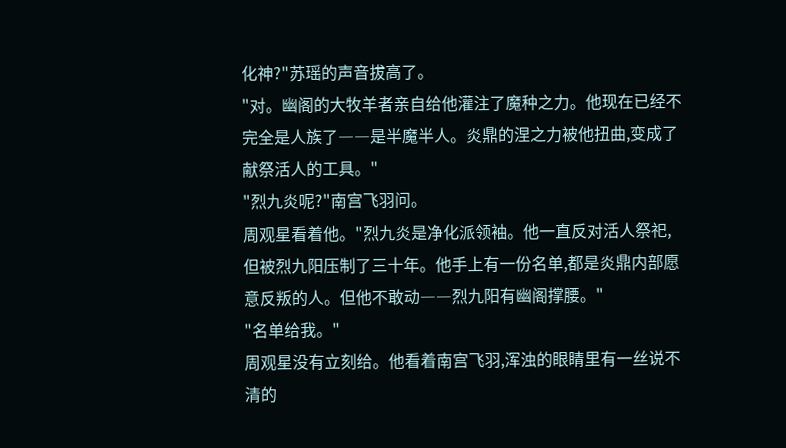化神?"苏瑶的声音拔高了。
"对。幽阁的大牧羊者亲自给他灌注了魔种之力。他现在已经不完全是人族了――是半魔半人。炎鼎的涅之力被他扭曲,变成了献祭活人的工具。"
"烈九炎呢?"南宫飞羽问。
周观星看着他。"烈九炎是净化派领袖。他一直反对活人祭祀,但被烈九阳压制了三十年。他手上有一份名单,都是炎鼎内部愿意反叛的人。但他不敢动――烈九阳有幽阁撑腰。"
"名单给我。"
周观星没有立刻给。他看着南宫飞羽,浑浊的眼睛里有一丝说不清的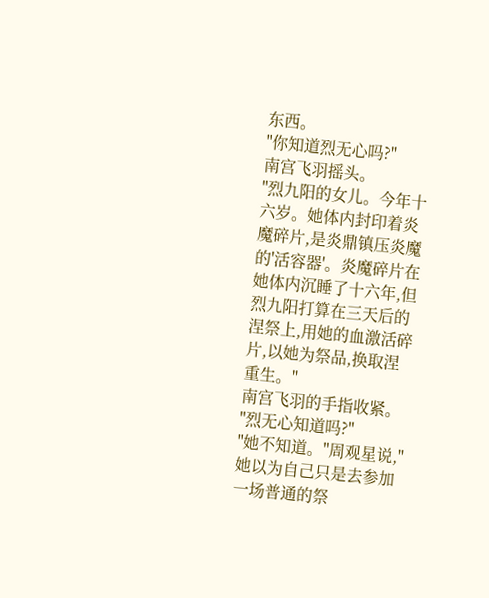东西。
"你知道烈无心吗?"
南宫飞羽摇头。
"烈九阳的女儿。今年十六岁。她体内封印着炎魔碎片,是炎鼎镇压炎魔的'活容器'。炎魔碎片在她体内沉睡了十六年,但烈九阳打算在三天后的涅祭上,用她的血激活碎片,以她为祭品,换取涅重生。"
南宫飞羽的手指收紧。
"烈无心知道吗?"
"她不知道。"周观星说,"她以为自己只是去参加一场普通的祭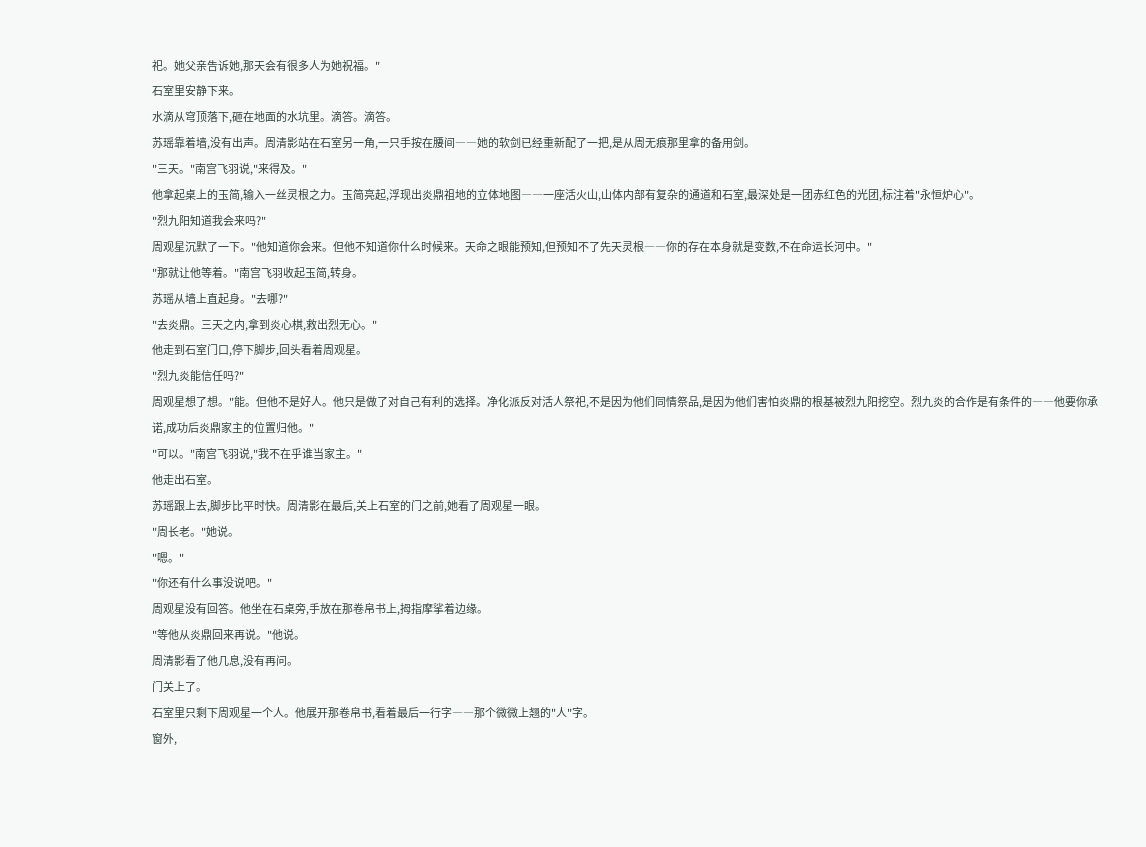祀。她父亲告诉她,那天会有很多人为她祝福。"
石室里安静下来。
水滴从穹顶落下,砸在地面的水坑里。滴答。滴答。
苏瑶靠着墙,没有出声。周清影站在石室另一角,一只手按在腰间――她的软剑已经重新配了一把,是从周无痕那里拿的备用剑。
"三天。"南宫飞羽说,"来得及。"
他拿起桌上的玉简,输入一丝灵根之力。玉简亮起,浮现出炎鼎祖地的立体地图――一座活火山,山体内部有复杂的通道和石室,最深处是一团赤红色的光团,标注着"永恒炉心"。
"烈九阳知道我会来吗?"
周观星沉默了一下。"他知道你会来。但他不知道你什么时候来。天命之眼能预知,但预知不了先天灵根――你的存在本身就是变数,不在命运长河中。"
"那就让他等着。"南宫飞羽收起玉简,转身。
苏瑶从墙上直起身。"去哪?"
"去炎鼎。三天之内,拿到炎心棋,救出烈无心。"
他走到石室门口,停下脚步,回头看着周观星。
"烈九炎能信任吗?"
周观星想了想。"能。但他不是好人。他只是做了对自己有利的选择。净化派反对活人祭祀,不是因为他们同情祭品,是因为他们害怕炎鼎的根基被烈九阳挖空。烈九炎的合作是有条件的――他要你承诺,成功后炎鼎家主的位置归他。"
"可以。"南宫飞羽说,"我不在乎谁当家主。"
他走出石室。
苏瑶跟上去,脚步比平时快。周清影在最后,关上石室的门之前,她看了周观星一眼。
"周长老。"她说。
"嗯。"
"你还有什么事没说吧。"
周观星没有回答。他坐在石桌旁,手放在那卷帛书上,拇指摩挲着边缘。
"等他从炎鼎回来再说。"他说。
周清影看了他几息,没有再问。
门关上了。
石室里只剩下周观星一个人。他展开那卷帛书,看着最后一行字――那个微微上翘的"人"字。
窗外,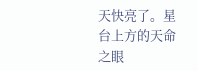天快亮了。星台上方的天命之眼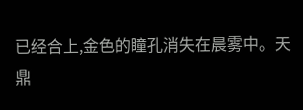已经合上,金色的瞳孔消失在晨雾中。天鼎